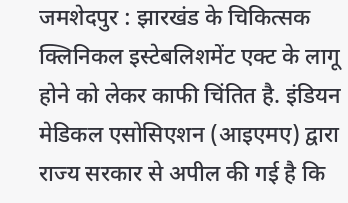जमशेदपुर : झारखंड के चिकित्सक क्लिनिकल इस्टेबलिशमेंट एक्ट के लागू होने को लेकर काफी चिंतित है. इंडियन मेडिकल एसोसिएशन (आइएमए) द्वारा राज्य सरकार से अपील की गई है कि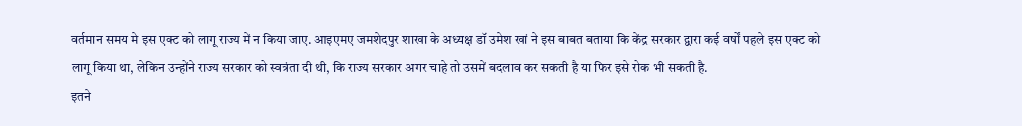वर्तमान समय मे इस एक्ट को लागू राज्य में न किया जाए. आइएमए जमशेदपुर शाखा के अध्यक्ष डॉ उमेश खां ने इस बाबत बताया कि केंद्र सरकार द्वारा कई वर्षों पहले इस एक्ट को लागू किया था, लेकिन उन्होंने राज्य सरकार को स्वत्रंता दी थी, कि राज्य सरकार अगर चाहे तो उसमें बदलाव कर सकती है या फिर इसे रोक भी सकती है.
इतने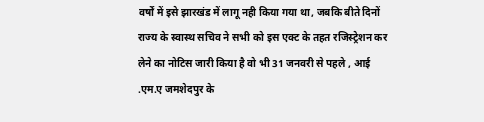वर्षों में इसे झारखंड में लागू नही किया गया था, जबकि बीते दिनों राज्य के स्वास्थ सचिव ने सभी को इस एक्ट के तहत रजिस्ट्रेशन कर लेने का नोटिस जारी किया है वो भी 31 जनवरी से पहले , आई .एम.ए जमशेदपुर के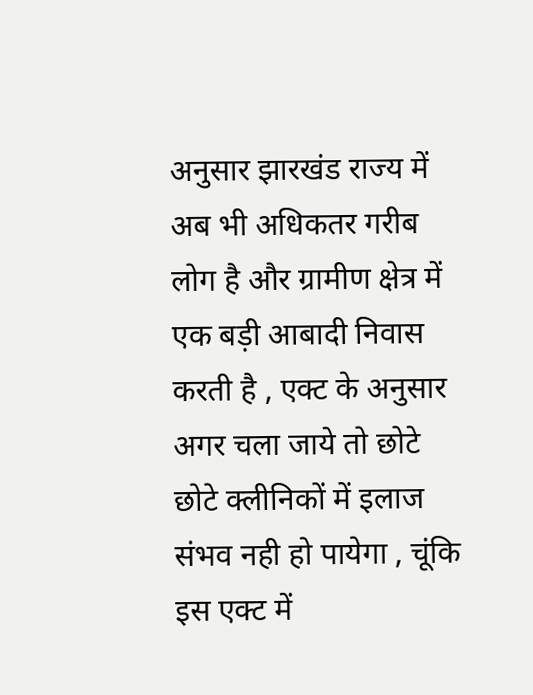अनुसार झारखंड राज्य में अब भी अधिकतर गरीब लोग है और ग्रामीण क्षेत्र में एक बड़ी आबादी निवास करती है , एक्ट के अनुसार अगर चला जाये तो छोटे छोटे क्लीनिकों में इलाज संभव नही हो पायेगा , चूंकि इस एक्ट में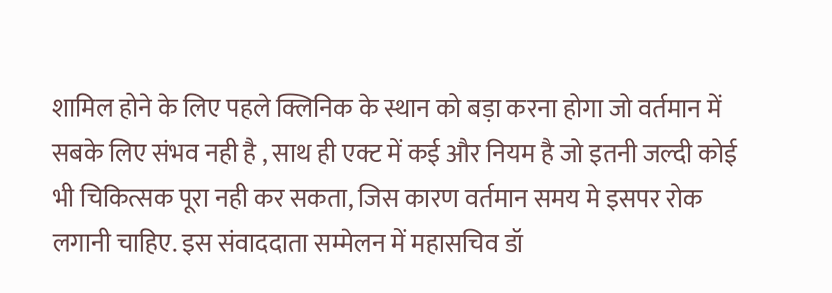शामिल होने के लिए पहले क्लिनिक के स्थान को बड़ा करना होगा जो वर्तमान में सबके लिए संभव नही है , साथ ही एक्ट में कई और नियम है जो इतनी जल्दी कोई भी चिकित्सक पूरा नही कर सकता, जिस कारण वर्तमान समय मे इसपर रोक लगानी चाहिए. इस संवाददाता सम्मेलन में महासचिव डॉ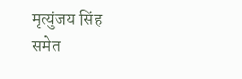मृत्युंजय सिंह समेत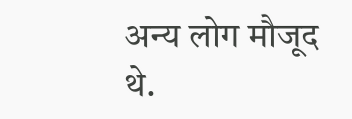अन्य लोग मौजूद थे.